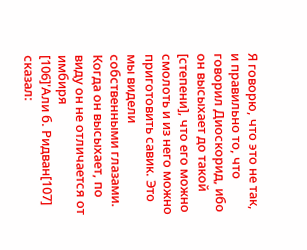Я говорю, что это не так, и правильно то, что говорил Диоскорид, ибо он высыхает до такой [степени], что его можно смолоть и из него можно приготовить савик. Это мы видели собственными глазами. Когда он высыхает, по виду он не отличается от имбиря
[106]'Али б. Ридван[107] сказал: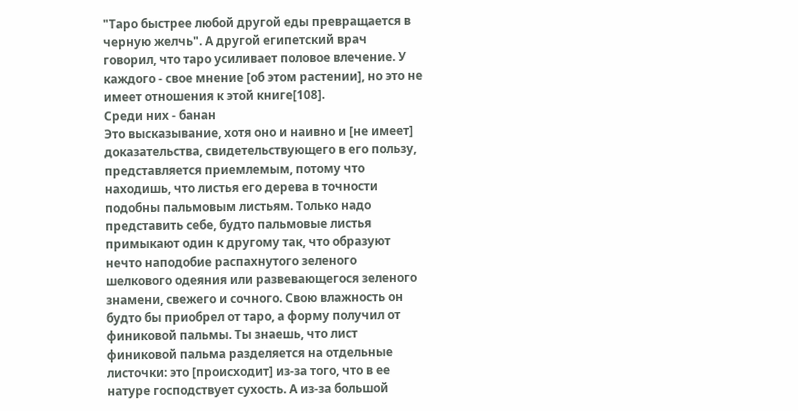"Таро быстрее любой другой еды превращается в черную желчь". А другой египетский врач говорил, что таро усиливает половое влечение. У каждого - свое мнение [об этом растении], но это не имеет отношения к этой книге[108].
Среди них - банан
Это высказывание, хотя оно и наивно и [не имеет] доказательства, свидетельствующего в его пользу, представляется приемлемым, потому что находишь, что листья его дерева в точности подобны пальмовым листьям. Только надо представить себе, будто пальмовые листья примыкают один к другому так, что образуют нечто наподобие распахнутого зеленого шелкового одеяния или развевающегося зеленого знамени, свежего и сочного. Свою влажность он будто бы приобрел от таро, а форму получил от финиковой пальмы. Ты знаешь, что лист финиковой пальма разделяется на отдельные листочки: это [происходит] из-за того, что в ее натуре господствует сухость. А из-за большой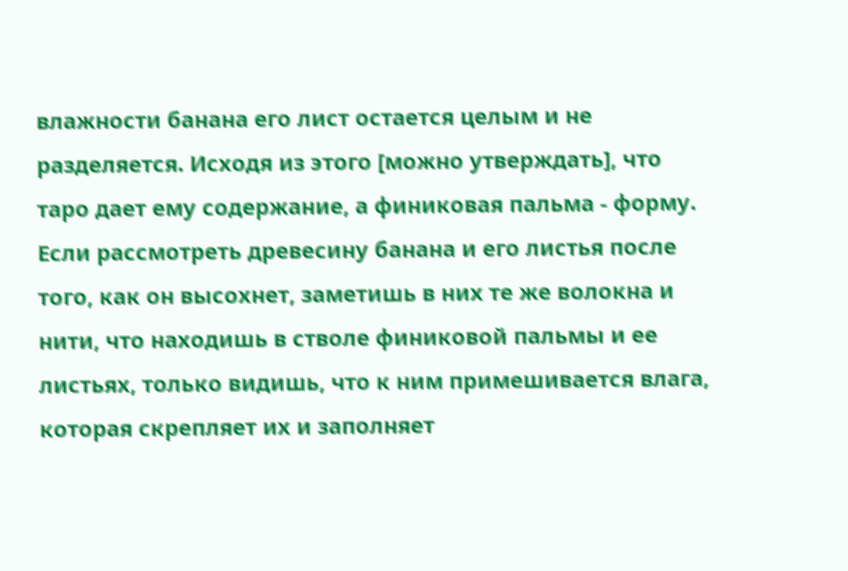влажности банана его лист остается целым и не разделяется. Исходя из этого [можно утверждать], что таро дает ему содержание, а финиковая пальма - форму. Если рассмотреть древесину банана и его листья после того, как он высохнет, заметишь в них те же волокна и нити, что находишь в стволе финиковой пальмы и ее листьях, только видишь, что к ним примешивается влага, которая скрепляет их и заполняет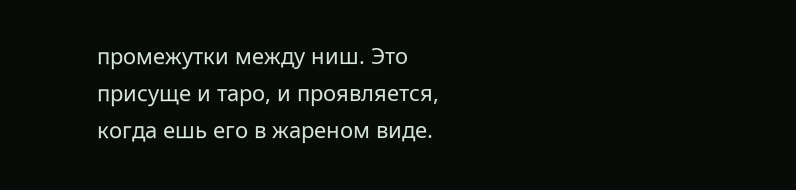промежутки между ниш. Это присуще и таро, и проявляется, когда ешь его в жареном виде.